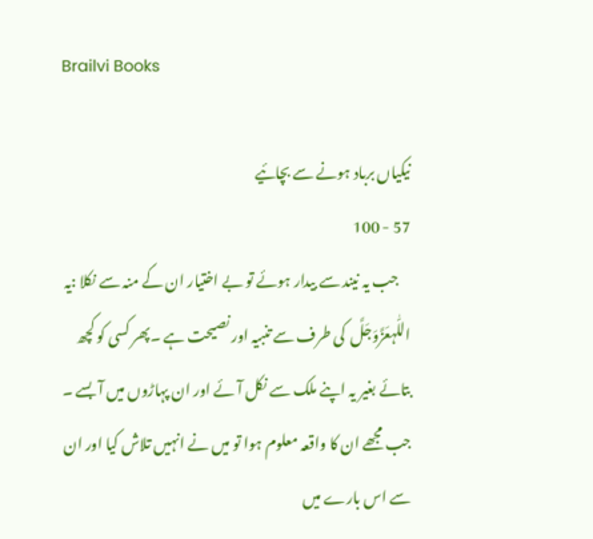Brailvi Books

نیکیاں برباد ہونے سے بچائیے
57 - 100
    جب یہ نیند سے بیدار ہوئے تو بے اختیار ان کے منہ سے نکلا :یہ  اللّٰہعَزَّوَجَلَّ  کی طرف سے تنبیہ اور نصیحت ہے ۔پھر کسی کو کچھ بتائے بغیر یہ اپنے ملک سے نکل آئے اور ان پہاڑوں میں آ بسے ۔ جب مجھے ان کا واقعہ معلوم ہوا تو میں نے انہیں تلاش کیا اور ان سے اس بارے میں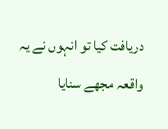دریافت کیا تو انہوں نے یہ واقعہ مجھے سنایا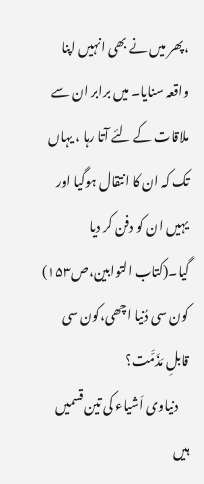،پھر میں نے بھی انہیں اپنا واقعہ سنایا۔ میں برابر ان سے ملاقات کے لئے آتا رہا ، یہاں تک کہ ان کا انتقال ہوگیا اور یہیں ان کو دفن کر دیا گیا۔(کتاب التوابین،ص۱۵۳)
کون سی دُنیا اچھی،کون سی قابلِ مَذَمَّت؟
    دنیاوی اَشیاء کی تین قسمیں ہیں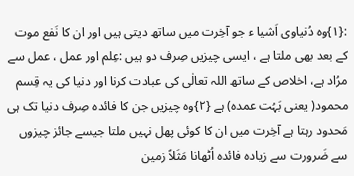:{۱}وہ دُنیاوی اَشیا ء جو آخِرت میں ساتھ دیتی ہیں اور ان کا نَفع موت کے بعد بھی ملتا ہے ، ایسی چیزیں صِرف دو ہیں :عِلم اور عمل ، عمل سے مرُاد ہے، اخلاص کے ساتھ اللہ تعالٰی کی عبادت کرنا اور دنیا کی یہ قِسم محمود( یعنی بَہُت عمدہ) ہے {۲}وہ چیزیں جن کا فائدہ صِرف دنیا تک ہی مَحدود رہتا ہے آخِرت میں ان کا کوئی پھل نہیں ملتا جیسے جائز چیزوں سے ضَرورت سے زیادہ فائدہ اُٹھانا مَثَلاً زمین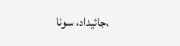،جائیداد، سونا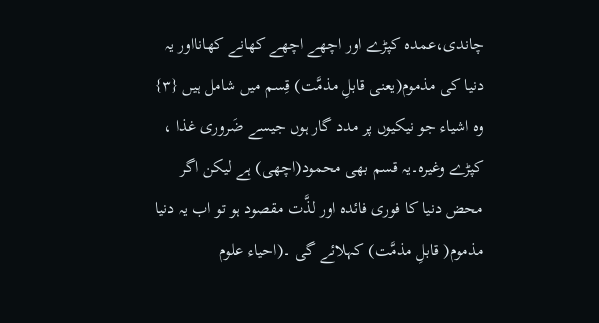چاندی،عمدہ کپڑے اور اچھے اچھے کھانے کھانااور یہ دنیا کی مذموم(یعنی قابلِ مذمَّت) قِسم میں شامل ہیں {۳} وہ اشیاء جو نیکیوں پر مدد گار ہوں جیسے ضَروری غذا ، کپڑے وغیرہ۔یہ قسم بھی محمود(اچھی) ہے لیکن اگر محض دنیا کا فوری فائدہ اور لذَّت مقصود ہو تو اب یہ دنیا مذموم( قابلِ مذمَّت) کہلائے گی ۔(احیاء علوم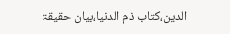الدین،کتاب ذم الدنیا،بیان حقیقۃ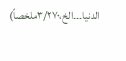الدنیا۔۔۔الخ،۳/۲۷۰ملخصاً)